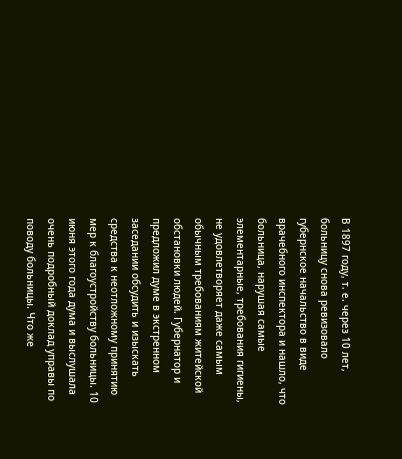В 1897 году, т. е. через 10 лет, больницу снова ревизовало губернское начальство в виде врачебного инспектора и нашло, что больница, нарушая самые элементарные, требования гигиены, не удовлетворяет даже самым обычным требованиям житейской обстановки людей. Губернатор и предложил думе в экстренном заседании обсудить и изыскать средства к неотложному принятию мер к благоустройству больницы. 10 июня этого года дума и выслушала очень подробный доклад управы по поводу больницы. Что же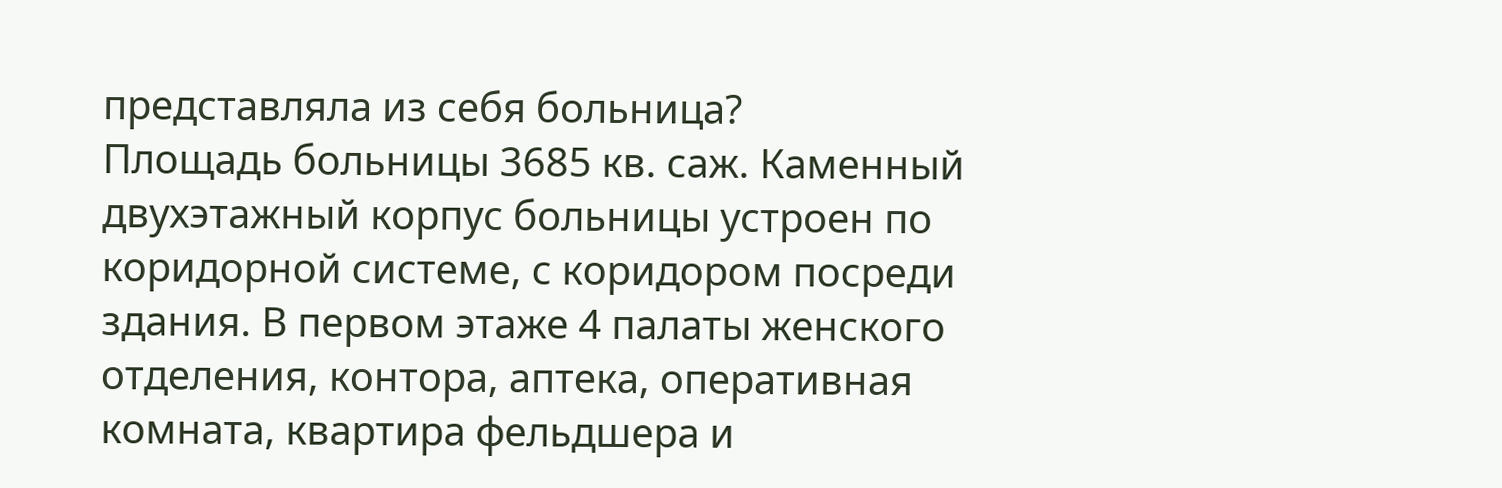представляла из себя больница?
Площадь больницы 3685 кв. саж. Каменный двухэтажный корпус больницы устроен по коридорной системе, с коридором посреди здания. В первом этаже 4 палаты женского отделения, контора, аптека, оперативная комната, квартира фельдшера и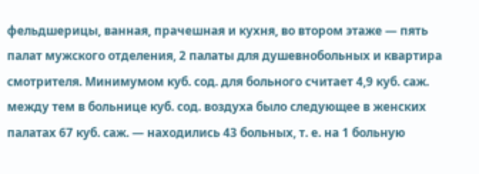фельдшерицы, ванная, прачешная и кухня, во втором этаже — пять палат мужского отделения, 2 палаты для душевнобольных и квартира смотрителя. Минимумом куб. сод. для больного считает 4,9 куб. саж. между тем в больнице куб. сод. воздуха было следующее в женских палатах 67 куб. саж. — находились 43 больных, т. е. на 1 больную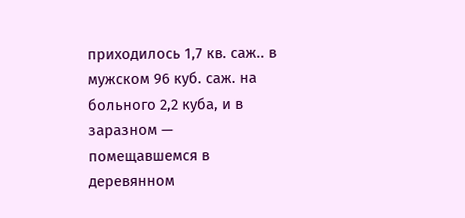приходилось 1,7 кв. саж.. в мужском 96 куб. саж. на больного 2,2 куба, и в заразном — помещавшемся в деревянном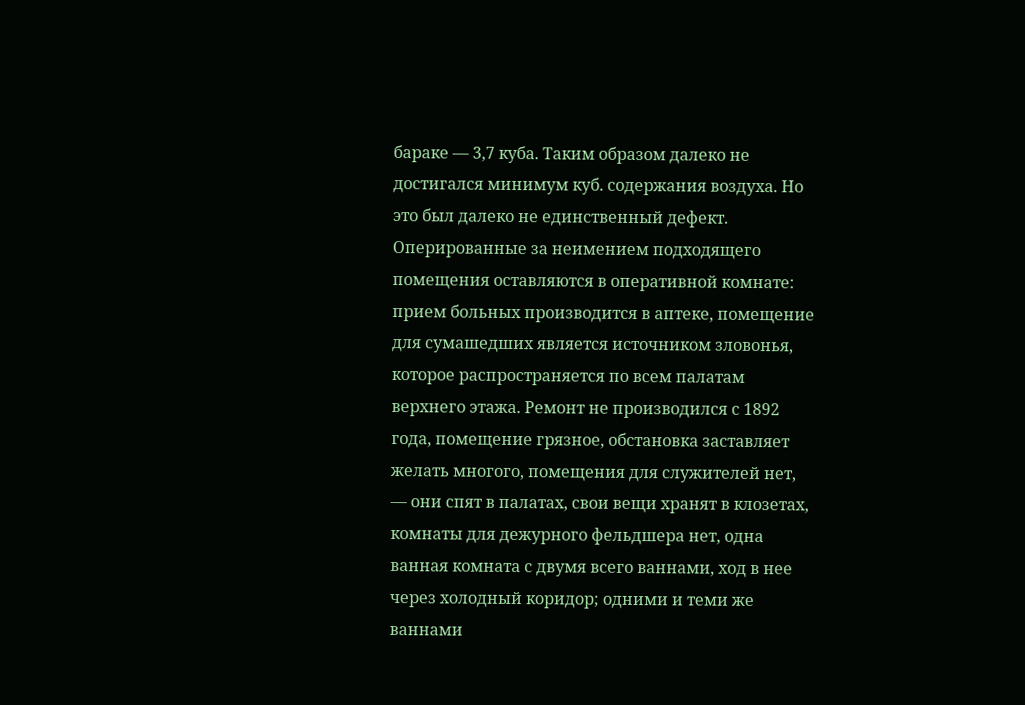бараке — 3,7 куба. Таким образом далеко не достигался минимум куб. содержания воздуха. Но это был далеко не единственный дефект. Оперированные за неимением подходящего помещения оставляются в оперативной комнате: прием больных производится в аптеке, помещение для сумашедших является источником зловонья, которое распространяется по всем палатам верхнего этажа. Ремонт не производился с 1892 года, помещение грязное, обстановка заставляет желать многого, помещения для служителей нет, — они спят в палатах, свои вещи хранят в клозетах, комнаты для дежурного фельдшера нет, одна ванная комната с двумя всего ваннами, ход в нее через холодный коридор; одними и теми же ваннами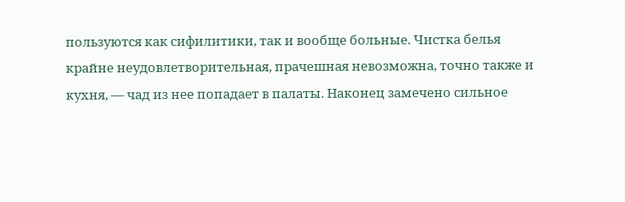пользуются как сифилитики, так и вообще больные. Чистка белья крайне неудовлетворительная, прачешная невозможна, точно также и кухня, — чад из нее попадает в палаты. Наконец замечено сильное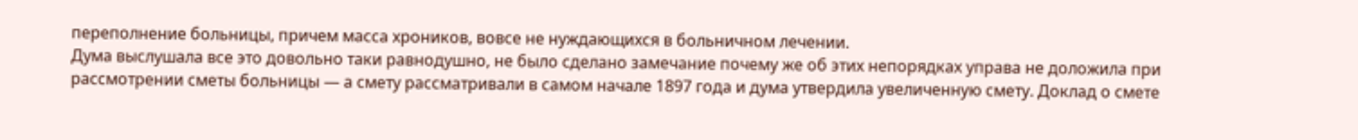переполнение больницы, причем масса хроников, вовсе не нуждающихся в больничном лечении.
Дума выслушала все это довольно таки равнодушно, не было сделано замечание почему же об этих непорядках управа не доложила при рассмотрении сметы больницы — а смету рассматривали в самом начале 1897 года и дума утвердила увеличенную смету. Доклад о смете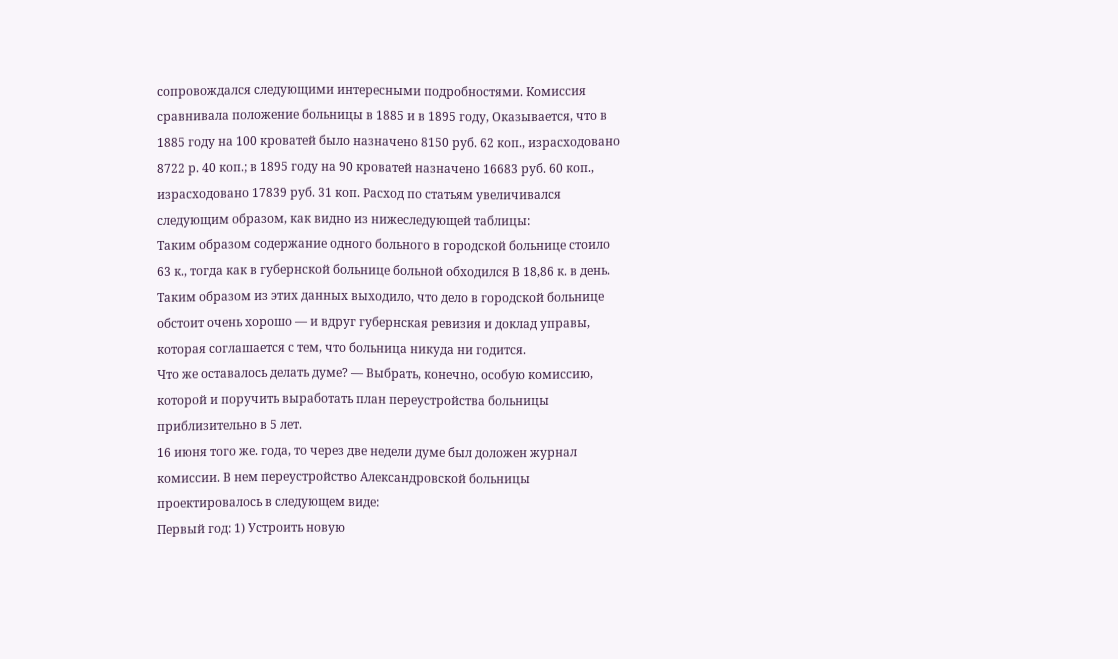сопровождался следующими интересными подробностями. Комиссия сравнивала положение больницы в 1885 и в 1895 году, Оказывается, что в 1885 году на 100 кроватей было назначено 8150 руб. 62 коп., израсходовано 8722 р. 40 коп.; в 1895 году на 90 кроватей назначено 16683 руб. 60 коп., израсходовано 17839 руб. 31 коп. Расход по статьям увеличивался следующим образом, как видно из нижеследующей таблицы:
Таким образом содержание одного больного в городской больнице стоило 63 к., тогда как в губернской больнице больной обходился В 18,86 к. в день. Таким образом из этих данных выходило, что дело в городской больнице обстоит очень хорошо — и вдруг губернская ревизия и доклад управы, которая соглашается с тем, что больница никуда ни годится.
Что же оставалось делать думе? — Выбрать, конечно, особую комиссию, которой и поручить выработать план переустройства больницы приблизительно в 5 лет.
16 июня того же. года, то через две недели думе был доложен журнал комиссии. В нем переустройство Александровской больницы проектировалось в следующем виде:
Первый год: 1) Устроить новую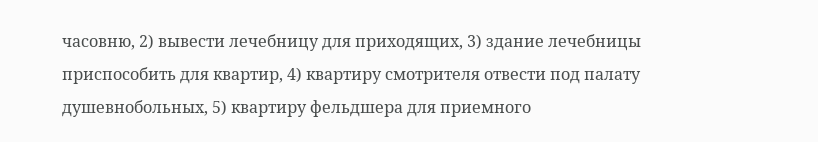часовню, 2) вывести лечебницу для приходящих, 3) здание лечебницы приспособить для квартир, 4) квартиру смотрителя отвести под палату душевнобольных, 5) квартиру фельдшера для приемного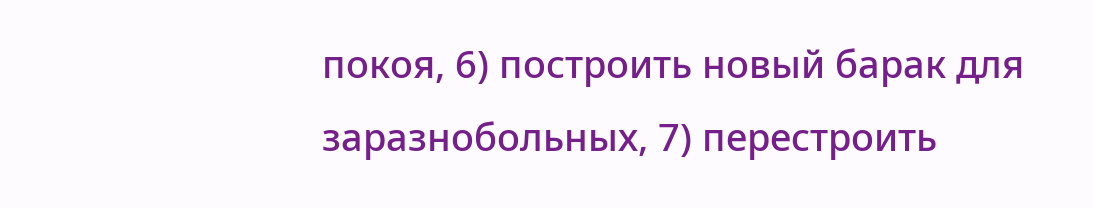покоя, 6) построить новый барак для заразнобольных, 7) перестроить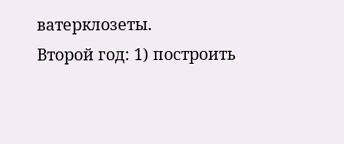ватерклозеты.
Второй год: 1) построить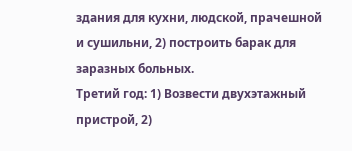здания для кухни, людской, прачешной и сушильни, 2) построить барак для заразных больных.
Третий год: 1) Возвести двухэтажный пристрой, 2)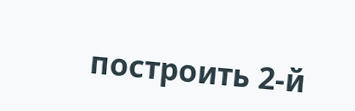построить 2-й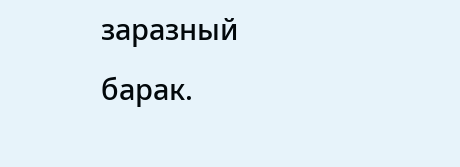заразный барак.